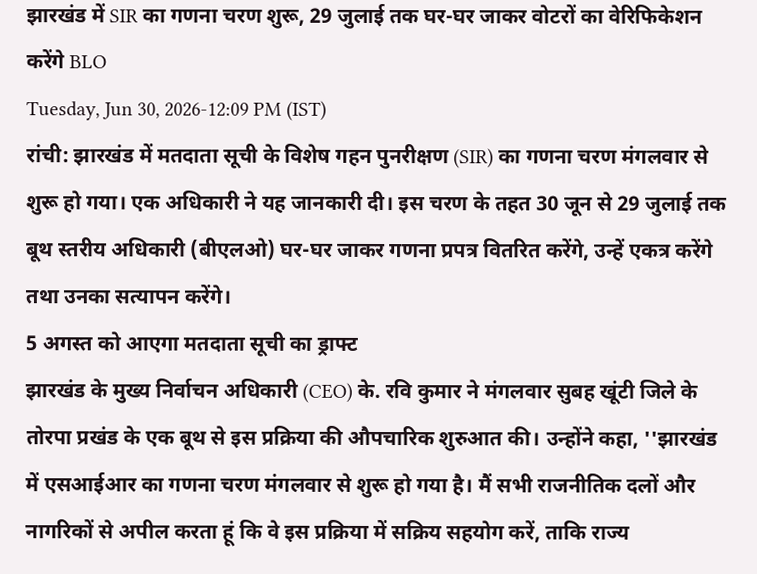झारखंड में SIR का गणना चरण शुरू, 29 जुलाई तक घर-घर जाकर वोटरों का वेरिफिकेशन करेंगे BLO
Tuesday, Jun 30, 2026-12:09 PM (IST)
रांची: झारखंड में मतदाता सूची के विशेष गहन पुनरीक्षण (SIR) का गणना चरण मंगलवार से शुरू हो गया। एक अधिकारी ने यह जानकारी दी। इस चरण के तहत 30 जून से 29 जुलाई तक बूथ स्तरीय अधिकारी (बीएलओ) घर-घर जाकर गणना प्रपत्र वितरित करेंगे, उन्हें एकत्र करेंगे तथा उनका सत्यापन करेंगे।
5 अगस्त को आएगा मतदाता सूची का ड्राफ्ट
झारखंड के मुख्य निर्वाचन अधिकारी (CEO) के. रवि कुमार ने मंगलवार सुबह खूंटी जिले के तोरपा प्रखंड के एक बूथ से इस प्रक्रिया की औपचारिक शुरुआत की। उन्होंने कहा, ''झारखंड में एसआईआर का गणना चरण मंगलवार से शुरू हो गया है। मैं सभी राजनीतिक दलों और नागरिकों से अपील करता हूं कि वे इस प्रक्रिया में सक्रिय सहयोग करें, ताकि राज्य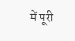में पूरी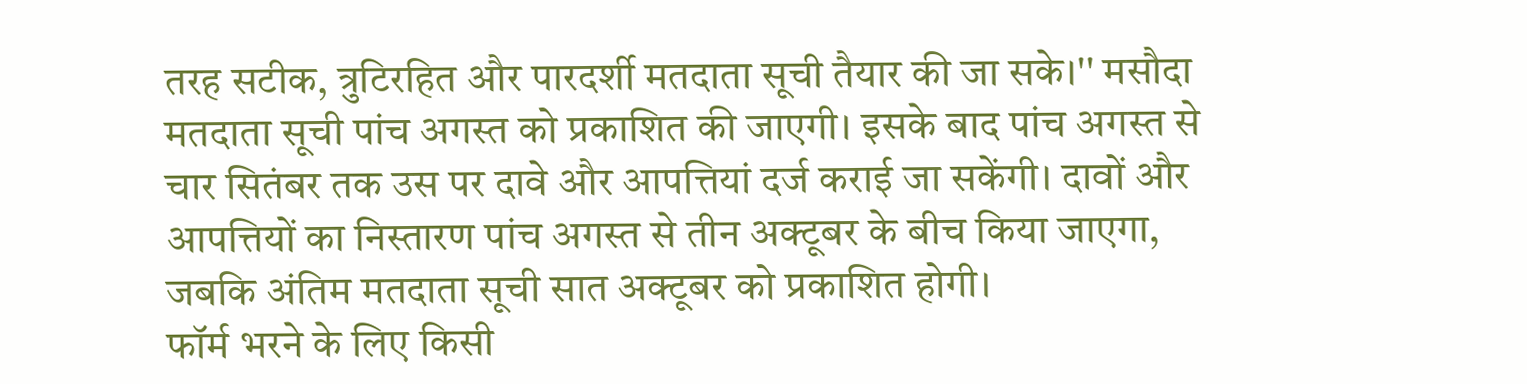तरह सटीक, त्रुटिरहित और पारदर्शी मतदाता सूची तैयार की जा सके।'' मसौदा मतदाता सूची पांच अगस्त को प्रकाशित की जाएगी। इसके बाद पांच अगस्त से चार सितंबर तक उस पर दावे और आपत्तियां दर्ज कराई जा सकेंगी। दावों और आपत्तियों का निस्तारण पांच अगस्त से तीन अक्टूबर के बीच किया जाएगा, जबकि अंतिम मतदाता सूची सात अक्टूबर को प्रकाशित होगी।
फॉर्म भरने के लिए किसी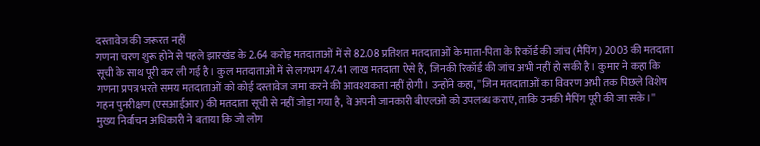दस्तावेज की जरूरत नहीं
गणना चरण शुरू होने से पहले झारखंड के 2.64 करोड़ मतदाताओं में से 82.08 प्रतिशत मतदाताओं के माता-पिता के रिकॉर्ड की जांच (मैपिंग) 2003 की मतदाता सूची के साथ पूरी कर ली गई है। कुल मतदाताओं में से लगभग 47.41 लाख मतदाता ऐसे हैं, जिनकी रिकॉर्ड की जांच अभी नहीं हो सकी है। कुमार ने कहा कि गणना प्रपत्र भरते समय मतदाताओं को कोई दस्तावेज जमा करने की आवश्यकता नहीं होगी। उन्होंने कहा, ''जिन मतदाताओं का विवरण अभी तक पिछले विशेष गहन पुनरीक्षण (एसआईआर) की मतदाता सूची से नहीं जोड़ा गया है, वे अपनी जानकारी बीएलओ को उपलब्ध कराएं, ताकि उनकी मैपिंग पूरी की जा सके।''
मुख्य निर्वाचन अधिकारी ने बताया कि जो लोग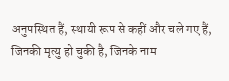अनुपस्थित हैं, स्थायी रूप से कहीं और चले गए हैं, जिनकी मृत्यु हो चुकी है, जिनके नाम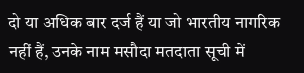दो या अधिक बार दर्ज हैं या जो भारतीय नागरिक नहीं हैं, उनके नाम मसौदा मतदाता सूची में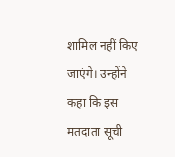शामिल नहीं किए जाएंगे। उन्होंने कहा कि इस मतदाता सूची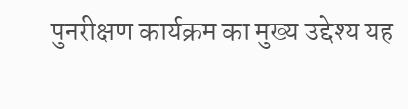पुनरीक्षण कार्यक्रम का मुख्य उद्देश्य यह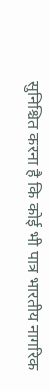सुनिश्चित करना है कि कोई भी पात्र भारतीय नागरिक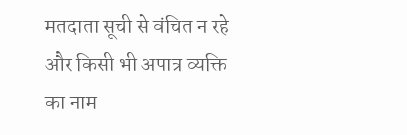मतदाता सूची से वंचित न रहे और किसी भी अपात्र व्यक्ति का नाम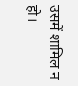उसमें शामिल न हो।